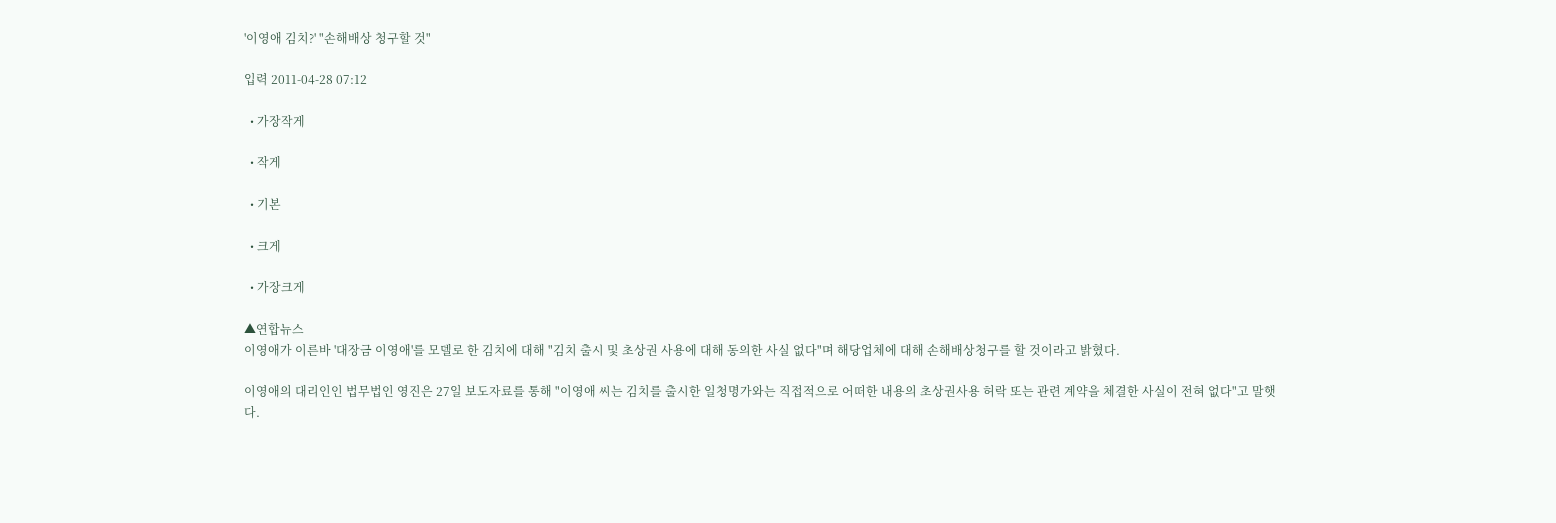'이영애 김치?' "손해배상 청구할 것"

입력 2011-04-28 07:12

  • 가장작게

  • 작게

  • 기본

  • 크게

  • 가장크게

▲연합뉴스
이영애가 이른바 '대장금 이영애'를 모델로 한 김치에 대해 "김치 출시 및 초상권 사용에 대해 동의한 사실 없다"며 해당업체에 대해 손해배상청구를 할 것이라고 밝혔다.

이영애의 대리인인 법무법인 영진은 27일 보도자료를 통해 "이영애 씨는 김치를 출시한 일청명가와는 직접적으로 어떠한 내용의 초상권사용 허락 또는 관련 계약을 체결한 사실이 전혀 없다"고 말햇다.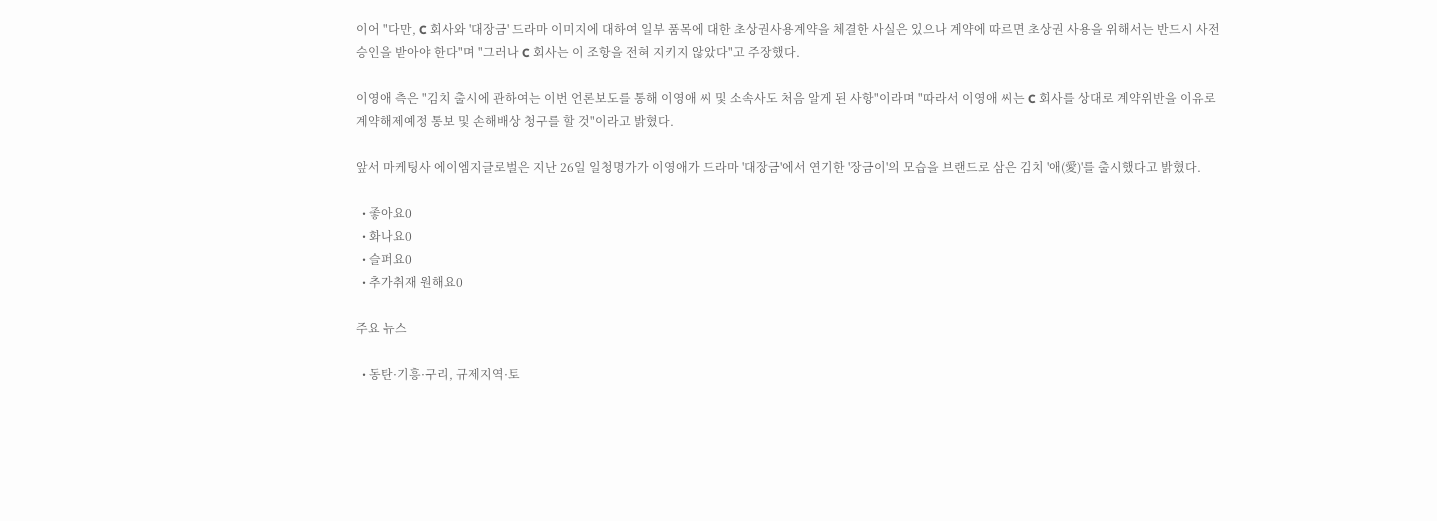이어 "다만, C 회사와 '대장금' 드라마 이미지에 대하여 일부 품목에 대한 초상권사용계약을 체결한 사실은 있으나 계약에 따르면 초상권 사용을 위해서는 반드시 사전 승인을 받아야 한다"며 "그러나 C 회사는 이 조항을 전혀 지키지 않았다"고 주장했다.

이영애 측은 "김치 출시에 관하여는 이번 언론보도를 통해 이영애 씨 및 소속사도 처음 알게 된 사항"이라며 "따라서 이영애 씨는 C 회사를 상대로 계약위반을 이유로 계약해제예정 통보 및 손해배상 청구를 할 것"이라고 밝혔다.

앞서 마케팅사 에이엠지글로벌은 지난 26일 일청명가가 이영애가 드라마 '대장금'에서 연기한 '장금이'의 모습을 브랜드로 삼은 김치 '애(愛)'를 출시했다고 밝혔다.

  • 좋아요0
  • 화나요0
  • 슬퍼요0
  • 추가취재 원해요0

주요 뉴스

  • 동탄·기흥·구리, 규제지역·토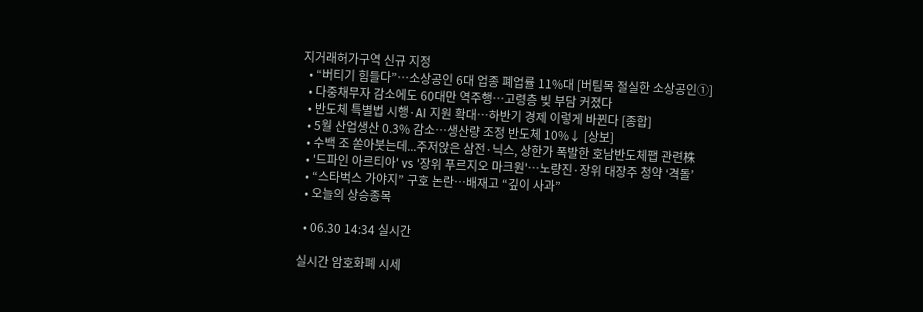지거래허가구역 신규 지정
  • “버티기 힘들다”…소상공인 6대 업종 폐업률 11%대 [버팀목 절실한 소상공인①]
  • 다중채무자 감소에도 60대만 역주행…고령층 빚 부담 커졌다
  • 반도체 특별법 시행·AI 지원 확대…하반기 경제 이렇게 바뀐다 [종합]
  • 5월 산업생산 0.3% 감소…생산량 조정 반도체 10%↓ [상보]
  • 수백 조 쏟아붓는데...주저앉은 삼전·닉스, 상한가 폭발한 호남반도체팹 관련株
  • '드파인 아르티아' vs '장위 푸르지오 마크원'…노량진·장위 대장주 청약 ‘격돌’
  • “스타벅스 가야지” 구호 논란…배재고 “깊이 사과”
  • 오늘의 상승종목

  • 06.30 14:34 실시간

실시간 암호화폐 시세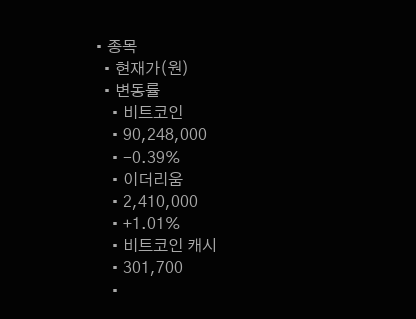• 종목
  • 현재가(원)
  • 변동률
    • 비트코인
    • 90,248,000
    • -0.39%
    • 이더리움
    • 2,410,000
    • +1.01%
    • 비트코인 캐시
    • 301,700
    •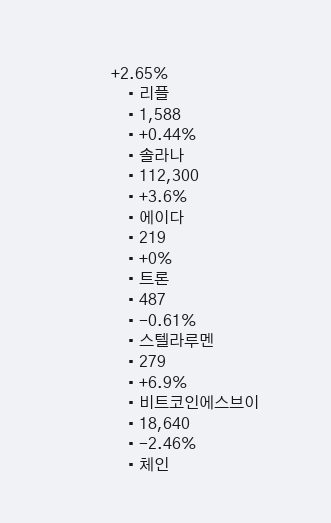+2.65%
    • 리플
    • 1,588
    • +0.44%
    • 솔라나
    • 112,300
    • +3.6%
    • 에이다
    • 219
    • +0%
    • 트론
    • 487
    • -0.61%
    • 스텔라루멘
    • 279
    • +6.9%
    • 비트코인에스브이
    • 18,640
    • -2.46%
    • 체인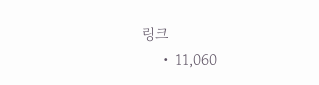링크
    • 11,060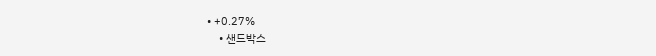• +0.27%
    • 샌드박스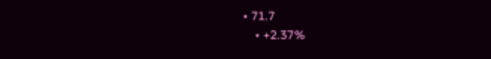• 71.7
    • +2.37%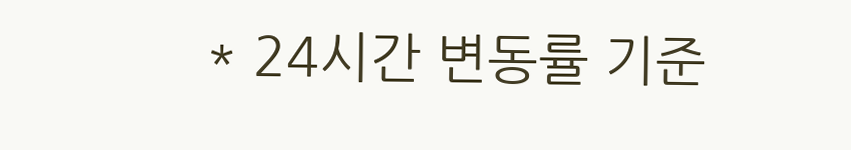* 24시간 변동률 기준